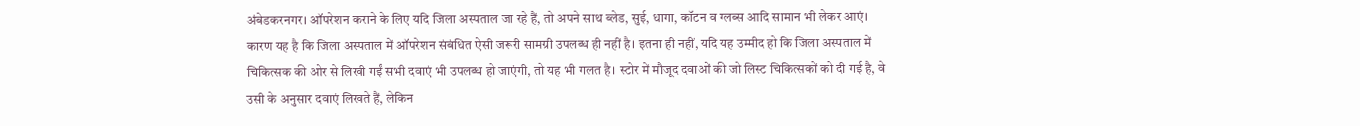अंबेडकरनगर। ऑपरेशन कराने के लिए यदि जिला अस्पताल जा रहे हैं, तो अपने साथ ब्लेड, सुई, धागा, कॉटन व ग्लब्स आदि सामान भी लेकर आएं। कारण यह है कि जिला अस्पताल में ऑपरेशन संबंधित ऐसी जरूरी सामग्री उपलब्ध ही नहीं है। इतना ही नहीं, यदि यह उम्मीद हो कि जिला अस्पताल में चिकित्सक की ओर से लिखी गईं सभी दवाएं भी उपलब्ध हो जाएंगी, तो यह भी गलत है। स्टोर में मौजूद दवाओं की जो लिस्ट चिकित्सकों को दी गई है, वे उसी के अनुसार दवाएं लिखते हैं, लेकिन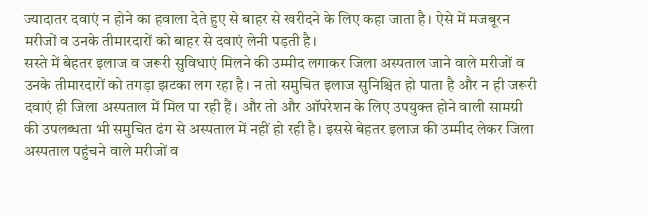ज्यादातर दवाएं न होने का हवाला देते हुए से बाहर से खरीदने के लिए कहा जाता है। ऐसे में मजबूरन मरीजों व उनके तीमारदारों को बाहर से दवाएं लेनी पड़ती है।
सस्ते में बेहतर इलाज व जरूरी सुविधाएं मिलने की उम्मीद लगाकर जिला अस्पताल जाने वाले मरीजों व उनके तीमारदारों को तगड़ा झटका लग रहा है। न तो समुचित इलाज सुनिश्चित हो पाता है और न ही जरूरी दवाएं ही जिला अस्पताल में मिल पा रही हैं। और तो और ऑपरेशन के लिए उपयुक्त होने वाली सामग्री की उपलब्धता भी समुचित ढंग से अस्पताल में नहीं हो रही है। इससे बेहतर इलाज की उम्मीद लेकर जिला अस्पताल पहुंचने वाले मरीजों व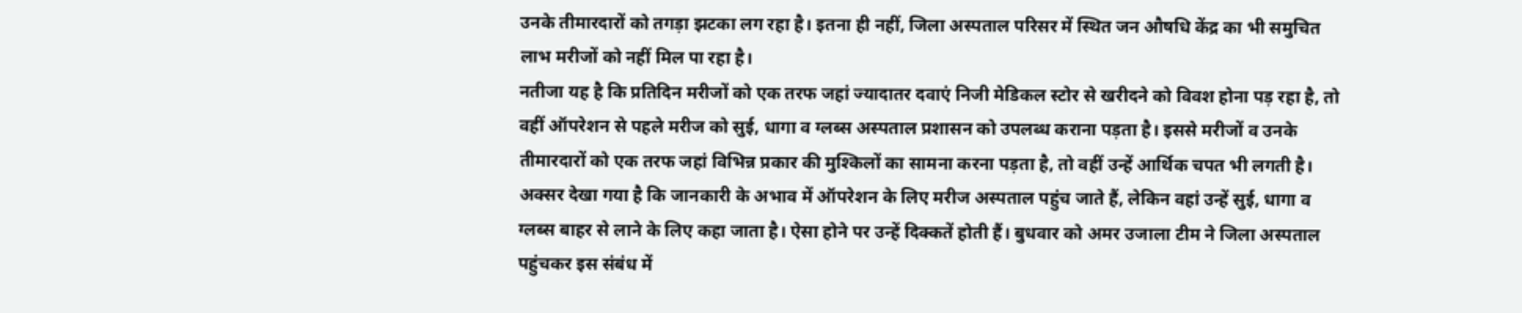उनके तीमारदारों को तगड़ा झटका लग रहा है। इतना ही नहीं, जिला अस्पताल परिसर में स्थित जन औषधि केंद्र का भी समुचित लाभ मरीजों को नहीं मिल पा रहा है।
नतीजा यह है कि प्रतिदिन मरीजों को एक तरफ जहां ज्यादातर दवाएं निजी मेडिकल स्टोर से खरीदने को विवश होना पड़ रहा है, तो वहीं ऑपरेशन से पहले मरीज को सुई, धागा व ग्लब्स अस्पताल प्रशासन को उपलब्ध कराना पड़ता है। इससे मरीजों व उनके तीमारदारों को एक तरफ जहां विभिन्न प्रकार की मुश्किलों का सामना करना पड़ता है, तो वहीं उन्हें आर्थिक चपत भी लगती है। अक्सर देखा गया है कि जानकारी के अभाव में ऑपरेशन के लिए मरीज अस्पताल पहुंच जाते हैं, लेकिन वहां उन्हें सुई, धागा व ग्लब्स बाहर से लाने के लिए कहा जाता है। ऐसा होने पर उन्हें दिक्कतें होती हैं। बुधवार को अमर उजाला टीम ने जिला अस्पताल पहुंचकर इस संबंध में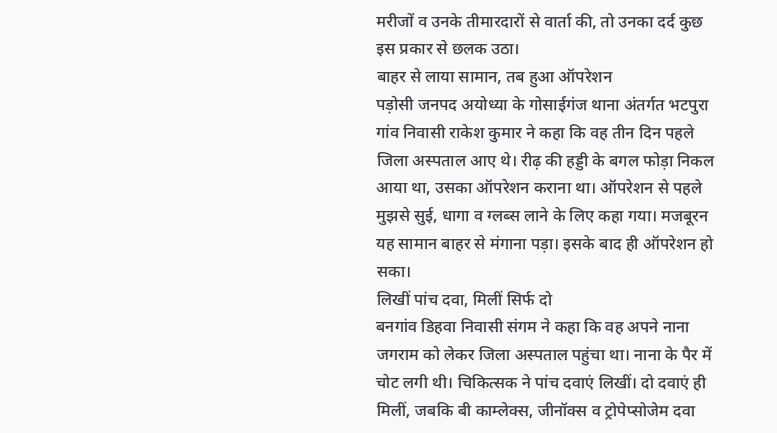मरीजों व उनके तीमारदारों से वार्ता की, तो उनका दर्द कुछ इस प्रकार से छलक उठा।
बाहर से लाया सामान, तब हुआ ऑपरेशन
पड़ोसी जनपद अयोध्या के गोसाईगंज थाना अंतर्गत भटपुरा गांव निवासी राकेश कुमार ने कहा कि वह तीन दिन पहले जिला अस्पताल आए थे। रीढ़ की हड्डी के बगल फोड़ा निकल आया था, उसका ऑपरेशन कराना था। ऑपरेशन से पहले मुझसे सुई, धागा व ग्लब्स लाने के लिए कहा गया। मजबूरन यह सामान बाहर से मंगाना पड़ा। इसके बाद ही ऑपरेशन हो सका।
लिखीं पांच दवा, मिलीं सिर्फ दो
बनगांव डिहवा निवासी संगम ने कहा कि वह अपने नाना जगराम को लेकर जिला अस्पताल पहुंचा था। नाना के पैर में चोट लगी थी। चिकित्सक ने पांच दवाएं लिखीं। दो दवाएं ही मिलीं, जबकि बी काम्लेक्स, जीनॉक्स व ट्रोपेप्सोजेम दवा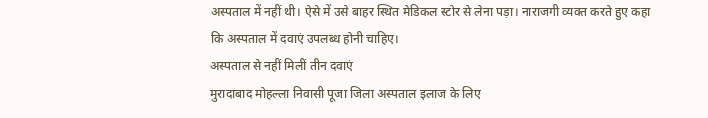अस्पताल में नहीं थी। ऐसे में उसे बाहर स्थित मेडिकल स्टोर से लेना पड़ा। नाराजगी व्यक्त करते हुए कहा कि अस्पताल में दवाएं उपलब्ध होनी चाहिए।
अस्पताल से नहीं मिलीं तीन दवाएं
मुरादाबाद मोहल्ला निवासी पूजा जिला अस्पताल इलाज के लिए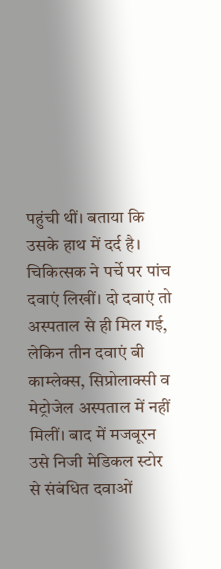पहुंची थीं। बताया कि उसके हाथ में दर्द है। चिकित्सक ने पर्चे पर पांच दवाएं लिखीं। दो दवाएं तो अस्पताल से ही मिल गई, लेकिन तीन दवाएं बी काम्लेक्स, सिप्रोलाक्सी व मेट्रोजेल अस्पताल में नहीं मिलीं। बाद में मजबूरन उसे निजी मेडिकल स्टोर से संबंधित दवाओं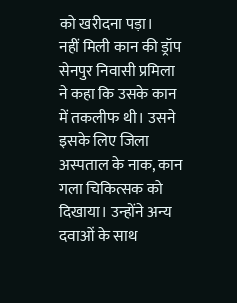को खरीदना पड़ा।
नहीं मिली कान की ड्रॉप
सेनपुर निवासी प्रमिला ने कहा कि उसके कान में तकलीफ थी। उसने इसके लिए जिला अस्पताल के नाक, कान गला चिकित्सक को दिखाया। उन्होंने अन्य दवाओं के साथ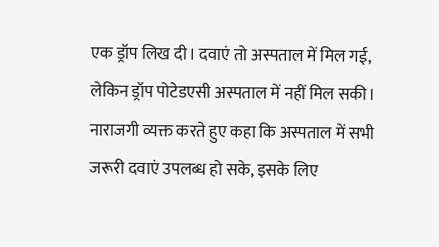एक ड्रॉप लिख दी। दवाएं तो अस्पताल में मिल गई, लेकिन ड्रॉप पोटेडएसी अस्पताल में नहीं मिल सकी। नाराजगी व्यक्त करते हुए कहा कि अस्पताल में सभी जरूरी दवाएं उपलब्ध हो सके, इसके लिए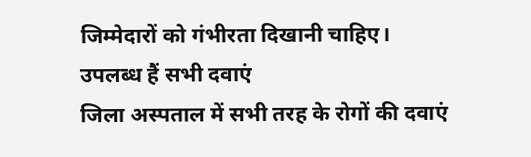जिम्मेदारों को गंभीरता दिखानी चाहिए।
उपलब्ध हैं सभी दवाएं
जिला अस्पताल में सभी तरह के रोगों की दवाएं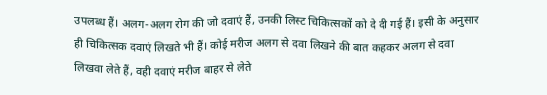उपलब्ध हैं। अलग-अलग रोग की जो दवाएं हैं, उनकी लिस्ट चिकित्सकों को दे दी गई हैं। इसी के अनुसार ही चिकित्सक दवाएं लिखते भी हैं। कोई मरीज अलग से दवा लिखने की बात कहकर अलग से दवा लिखवा लेते हैं, वही दवाएं मरीज बाहर से लेते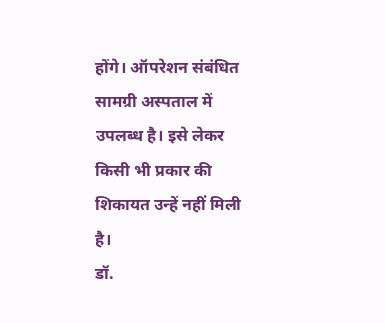होंगे। ऑपरेशन संबंधित सामग्री अस्पताल में उपलब्ध है। इसे लेकर किसी भी प्रकार की शिकायत उन्हें नहीं मिली है।
डॉ.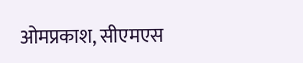ओमप्रकाश, सीएमएस